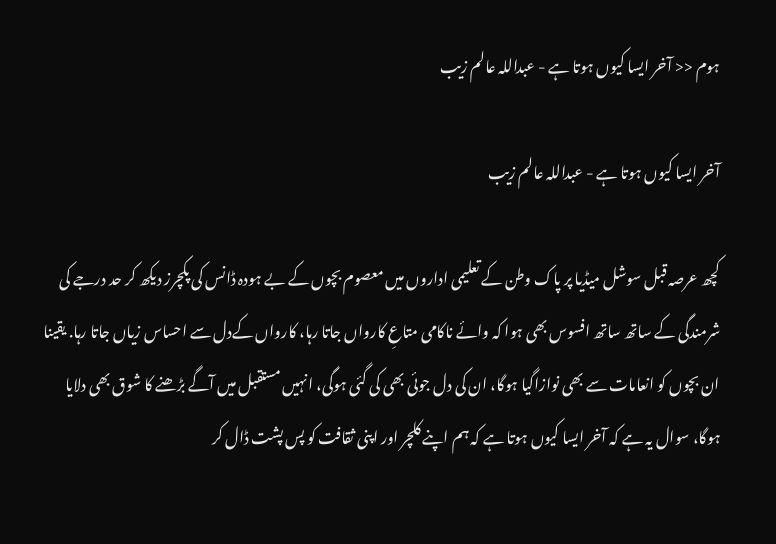ہوم << آخر ایسا کیوں ہوتا ہے - عبداللہ عالم زیب

آخر ایسا کیوں ہوتا ہے - عبداللہ عالم زیب

کچھ عرصہ قبل سوشل میڈیا پر پاک وطن کے تعلیمی اداروں میں معصوم بچوں کے بے ہودہ ڈانس کی پکچرز دیکھ کر حد درجے کی شرمندگی کے ساتھ ساتھ افسوس بھی ہوا کہ وائے ناکامی متاعِ کارواں جاتا رہا، کارواں کےدل سے احساس زیاں جاتا رہا. یقینا ان بچوں کو انعامات سے بھی نوازاگیا ہوگا، ان کی دل جوئی بھی کی گئی ہوگی، انہیں مستقبل میں آگے بڑھنے کا شوق بھی دلایا ہوگا، سوال یہ ہے کہ آخر ایسا کیوں ہوتا ہے کہ ہم اپنے کلچر اور اپنی ثقافت کو پس پشت ڈال کر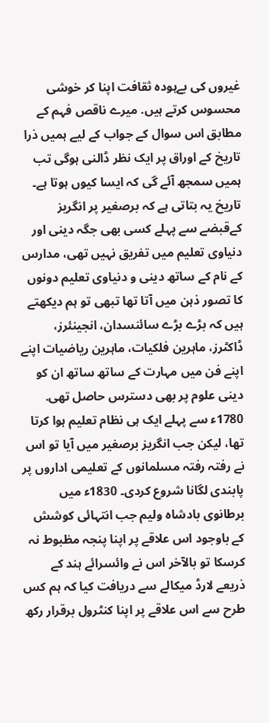غیروں کی بےہودہ ثقافت اپنا کر خوشی محسوس کرتے ہیں. میرے ناقص فہم کے مطابق اس سوال کے جواب کے لیے ہمیں ذرا تاریخ کے اوراق پر ایک نظر ڈالنی ہوگی تب ہمیں سمجھ آئے گی کہ ایسا کیوں ہوتا ہے۔
تاریخ یہ بتاتی ہے کہ برصغیر پر انگریز کےقبضے سے پہلے کسی بھی جگہ دینی اور دنیاوی تعلیم میں تفریق نہیں تھی، مدارس کے نام کے ساتھ دینی و دنیاوی تعلیم دونوں کا تصور ذہن میں آتا تھا تبھی تو ہم دیکھتے ہیں کہ بڑے بڑے سائنسدان، انجینئرز، ڈاکٹرز، ماہرین فلکیات، ماہرین ریاضیات اپنے اپنے فن میں مہارت کے ساتھ ساتھ ان کو دینی علوم پر بھی دسترس حاصل تھی. 1780ء سے پہلے ایک ہی نظام تعلیم ہوا کرتا تھا، لیکن جب انگریز برصغیر میں آیا تو اس نے رفتہ رفتہ مسلمانوں کے تعلیمی اداروں پر پابندی لگانا شروع کردی۔ 1830ء میں برطانوی بادشاہ ولیم جب انتہائی کوشش کے باوجود اس علاقے پر اپنا پنجہ مظبوط نہ کرسکا تو بالآخر اس نے وائسرائے ہند کے ذریعے لارڈ میکالے سے دریافت کیا کہ ہم کس طرح سے اس علاقے پر اپنا کنٹرول برقرار رکھ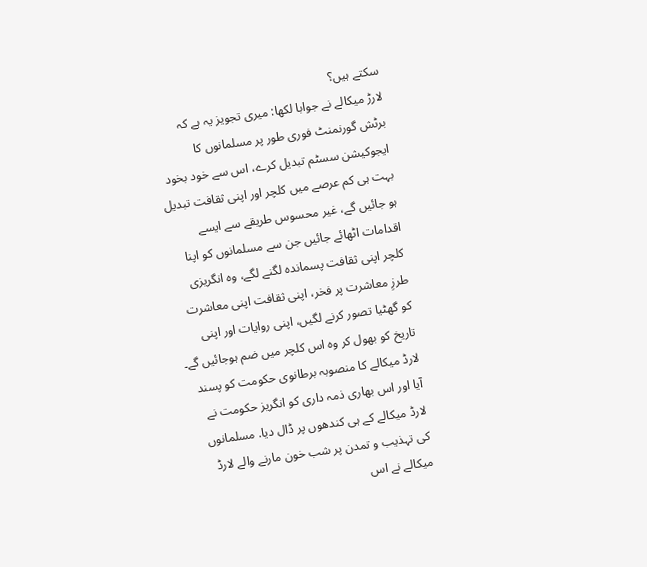سکتے ہیں؟
لارڑ میکالے نے جوابا لکھا: میری تجویز یہ ہے کہ برٹش گورنمنٹ فوری طور پر مسلمانوں کا ایجوکیشن سسٹم تبدیل کرے، اس سے خود بخود بہت ہی کم عرصے میں کلچر اور اپنی ثقافت تبدیل ہو جائیں گے، غیر محسوس طریقے سے ایسے اقدامات اٹھائے جائیں جن سے مسلمانوں کو اپنا کلچر اپنی ثقافت پسماندہ لگنے لگے، وہ انگریزی طرزِ معاشرت پر فخر، اپنی ثقافت اپنی معاشرت کو گھٹیا تصور کرنے لگیں، اپنی روایات اور اپنی تاریخ کو بھول کر وہ اس کلچر میں ضم ہوجائیں گے۔ لارڈ میکالے کا منصوبہ برطانوی حکومت کو پسند آیا اور اس بھاری ذمہ داری کو انگریز حکومت نے لارڈ میکالے کے ہی کندھوں پر ڈال دیا. مسلمانوں کی تہذیب و تمدن پر شب خون مارنے والے لارڈ میکالے نے اس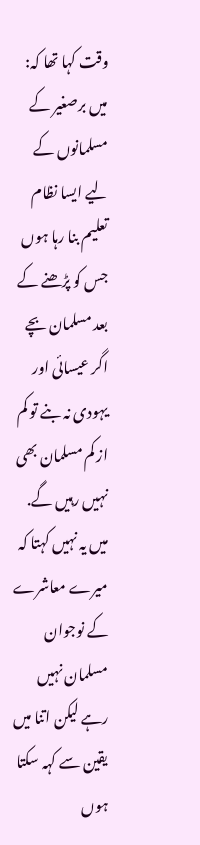وقت کہا تھا کہ: میں برصغیر کے مسلمانوں کے لیے ایسا نظام تعلیم بنا رہا ہوں جس کو پڑھنے کے بعد مسلمان بچے اگر عیسائی اور یہودی نہ بنے تو کم از کم مسلمان بھی نہیں رہیں گے.
میں یہ نہیں کہتا کہ میرے معاشرے کے نوجوان مسلمان نہیں رہے لیکن اتنا میں یقین سے کہہ سکتا ہوں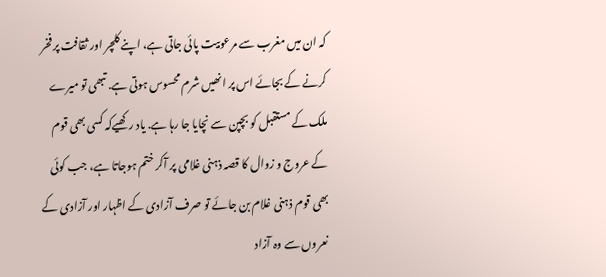کہ ان میں مغرب سے مرعوبیت پائی جاتی ہے، اپنے کلچر اور ثقافت پر فخر کرنے کے بجائے اس پر انھیں شرم محسوس ہوتی ہے. تبھی تو میرے ملک کے مستقبل کو بچپن سے نچایا جا رہا ہے. یاد رکھیےکہ کسی بھی قوم کے عروج و زوال کا قصہ ذہنی غلامی پر آکر ختم ہوجاتا ہے، جب کوئی بھی قوم ذہنی غلام بن جائے تو صرف آزادی کے اظہار اور آزادی کے نعروں سے وہ آزاد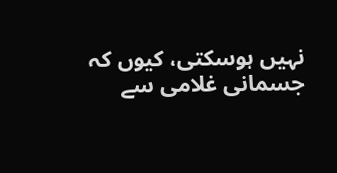نہیں ہوسکتی، کیوں کہ جسمانی غلامی سے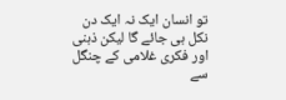تو انسان ایک نہ ایک دن نکل ہی جائے گا لیکن ذہنی اور فکری غلامی کے چنگل سے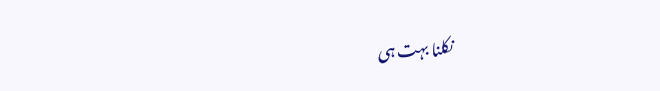نکلنا بہت ہی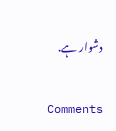دشوار ہے.

Comments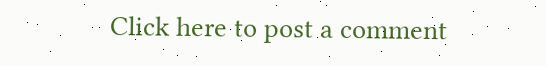Click here to post a comment